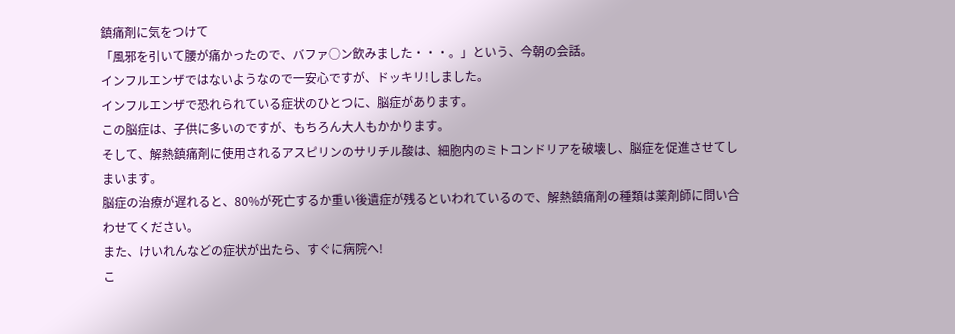鎮痛剤に気をつけて
「風邪を引いて腰が痛かったので、バファ○ン飲みました・・・。」という、今朝の会話。
インフルエンザではないようなので一安心ですが、ドッキリ!しました。
インフルエンザで恐れられている症状のひとつに、脳症があります。
この脳症は、子供に多いのですが、もちろん大人もかかります。
そして、解熱鎮痛剤に使用されるアスピリンのサリチル酸は、細胞内のミトコンドリアを破壊し、脳症を促進させてしまいます。
脳症の治療が遅れると、80%が死亡するか重い後遺症が残るといわれているので、解熱鎮痛剤の種類は薬剤師に問い合わせてください。
また、けいれんなどの症状が出たら、すぐに病院へ!
こ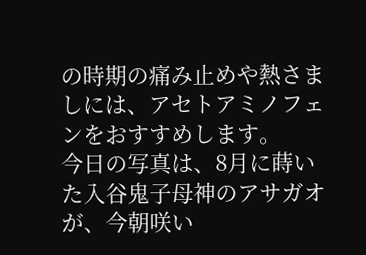の時期の痛み止めや熱さましには、アセトアミノフェンをおすすめします。
今日の写真は、8月に蒔いた入谷鬼子母神のアサガオが、今朝咲い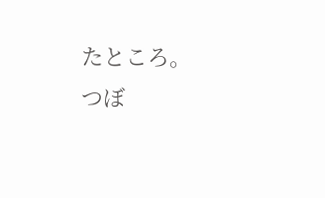たところ。
つぼ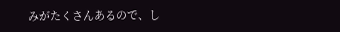みがたくさんあるので、し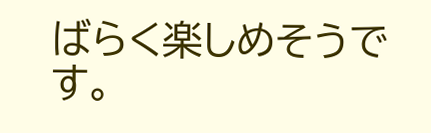ばらく楽しめそうです。